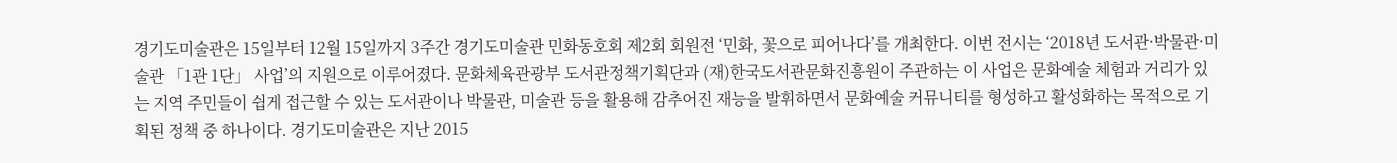경기도미술관은 15일부터 12월 15일까지 3주간 경기도미술관 민화동호회 제2회 회원전 ‘민화, 꽃으로 피어나다’를 개최한다. 이번 전시는 ‘2018년 도서관·박물관·미술관 「1관 1단」 사업’의 지원으로 이루어졌다. 문화체육관광부 도서관정책기획단과 (재)한국도서관문화진흥원이 주관하는 이 사업은 문화예술 체험과 거리가 있는 지역 주민들이 쉽게 접근할 수 있는 도서관이나 박물관, 미술관 등을 활용해 감추어진 재능을 발휘하면서 문화예술 커뮤니티를 형성하고 활성화하는 목적으로 기획된 정책 중 하나이다. 경기도미술관은 지난 2015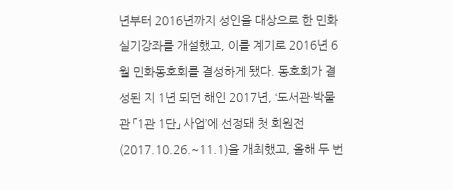년부터 2016년까지 성인을 대상으로 한 민화 실기강좌를 개설했고, 이를 계기로 2016년 6월 민화동호회를 결성하게 됐다. 동호회가 결성된 지 1년 되던 해인 2017년, ‘도서관·박물관 「1관 1단」 사업’에 선정돼 첫 회원전(2017.10.26.~11.1)을 개최했고, 올해 두 번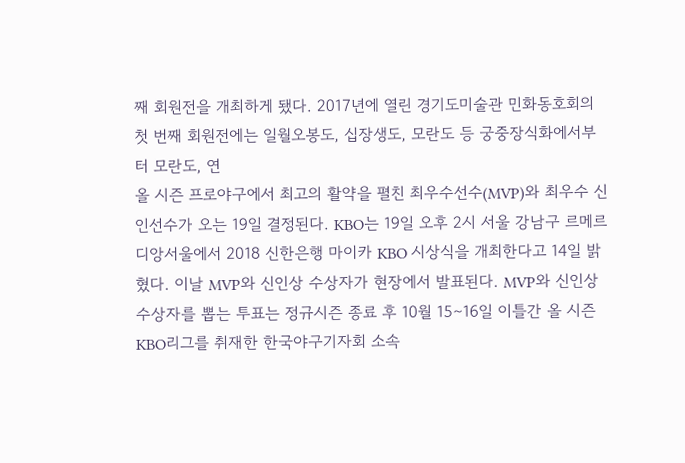째 회원전을 개최하게 됐다. 2017년에 열린 경기도미술관 민화동호회의 첫 번째 회원전에는 일월오봉도, 십장생도, 모란도 등 궁중장식화에서부터 모란도, 연
올 시즌 프로야구에서 최고의 활약을 펼친 최우수선수(MVP)와 최우수 신인선수가 오는 19일 결정된다. KBO는 19일 오후 2시 서울 강남구 르메르디앙서울에서 2018 신한은행 마이카 KBO 시상식을 개최한다고 14일 밝혔다. 이날 MVP와 신인상 수상자가 현장에서 발표된다. MVP와 신인상 수상자를 뽑는 투표는 정규시즌 종료 후 10월 15∼16일 이틀간 올 시즌 KBO리그를 취재한 한국야구기자회 소속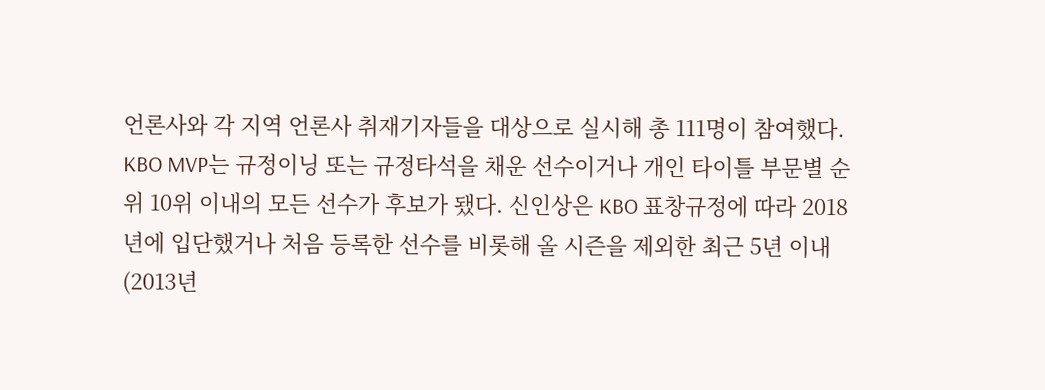언론사와 각 지역 언론사 취재기자들을 대상으로 실시해 총 111명이 참여했다. KBO MVP는 규정이닝 또는 규정타석을 채운 선수이거나 개인 타이틀 부문별 순위 10위 이내의 모든 선수가 후보가 됐다. 신인상은 KBO 표창규정에 따라 2018년에 입단했거나 처음 등록한 선수를 비롯해 올 시즌을 제외한 최근 5년 이내(2013년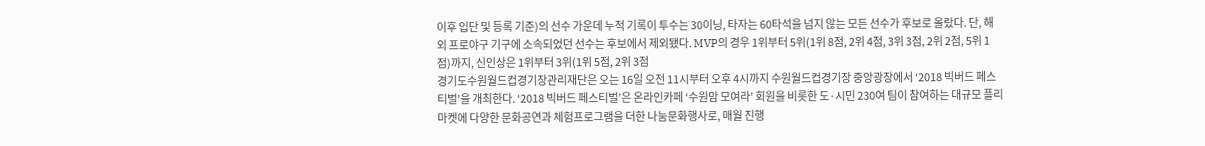이후 입단 및 등록 기준)의 선수 가운데 누적 기록이 투수는 30이닝, 타자는 60타석을 넘지 않는 모든 선수가 후보로 올랐다. 단, 해외 프로야구 기구에 소속되었던 선수는 후보에서 제외됐다. MVP의 경우 1위부터 5위(1위 8점, 2위 4점, 3위 3점, 2위 2점, 5위 1점)까지, 신인상은 1위부터 3위(1위 5점, 2위 3점
경기도수원월드컵경기장관리재단은 오는 16일 오전 11시부터 오후 4시까지 수원월드컵경기장 중앙광장에서 ‘2018 빅버드 페스티벌’을 개최한다. ‘2018 빅버드 페스티벌’은 온라인카페 ‘수원맘 모여라’ 회원을 비롯한 도·시민 230여 팀이 참여하는 대규모 플리마켓에 다양한 문화공연과 체험프로그램을 더한 나눔문화행사로, 매월 진행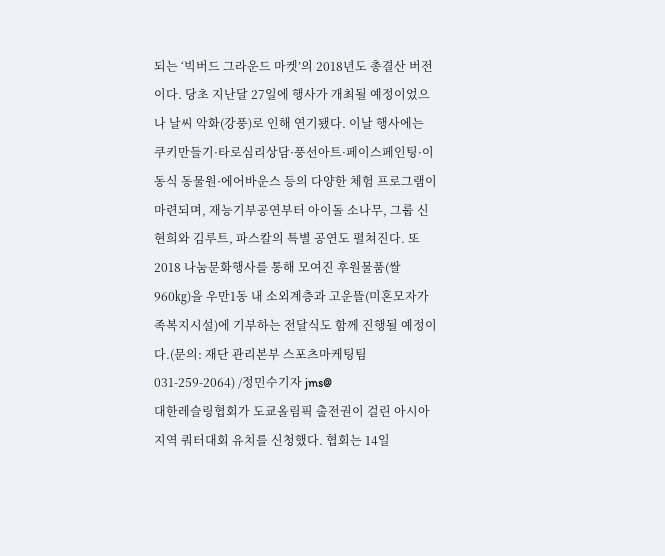되는 ‘빅버드 그라운드 마켓’의 2018년도 총결산 버전이다. 당초 지난달 27일에 행사가 개최될 예정이었으나 날씨 악화(강풍)로 인해 연기됐다. 이날 행사에는 쿠키만들기·타로심리상담·풍선아트·페이스페인팅·이동식 동물원·에어바운스 등의 다양한 체험 프로그램이 마련되며, 재능기부공연부터 아이돌 소나무, 그룹 신현희와 김루트, 파스칼의 특별 공연도 펼쳐진다. 또 2018 나눔문화행사를 통해 모여진 후원물품(쌀 960㎏)을 우만1동 내 소외계층과 고운뜰(미혼모자가족복지시설)에 기부하는 전달식도 함께 진행될 예정이다.(문의: 재단 관리본부 스포츠마케팅팀031-259-2064) /정민수기자 jms@
대한레슬링협회가 도쿄올림픽 출전권이 걸린 아시아지역 쿼터대회 유치를 신청했다. 협회는 14일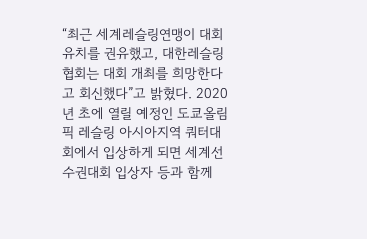“최근 세계레슬링연맹이 대회 유치를 권유했고, 대한레슬링협회는 대회 개최를 희망한다고 회신했다”고 밝혔다. 2020년 초에 열릴 예정인 도쿄올림픽 레슬링 아시아지역 쿼터대회에서 입상하게 되면 세계선수권대회 입상자 등과 함께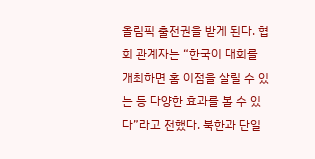올림픽 출전권을 받게 된다. 협회 관계자는 “한국이 대회를 개최하면 홈 이점을 살릴 수 있는 등 다양한 효과를 볼 수 있다”라고 전했다. 북한과 단일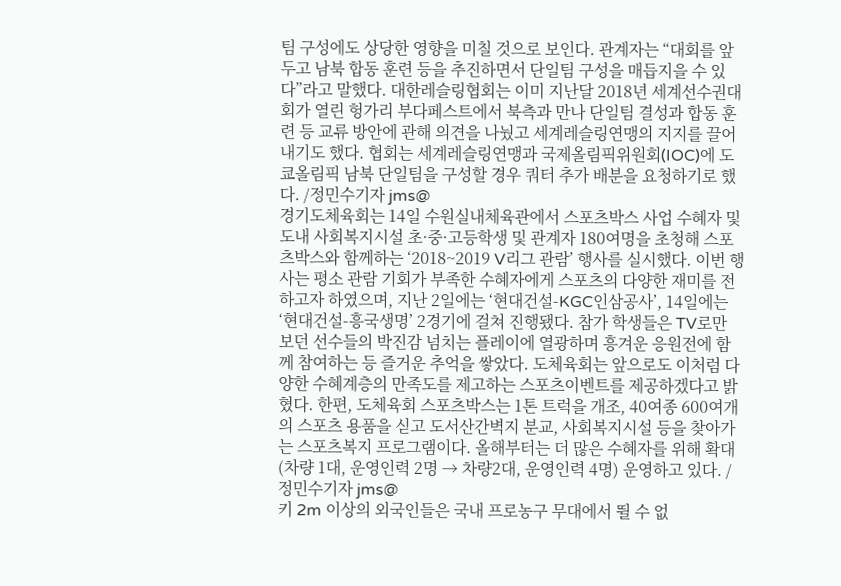팀 구성에도 상당한 영향을 미칠 것으로 보인다. 관계자는 “대회를 앞두고 남북 합동 훈련 등을 추진하면서 단일팀 구성을 매듭지을 수 있다”라고 말했다. 대한레슬링협회는 이미 지난달 2018년 세계선수권대회가 열린 헝가리 부다페스트에서 북측과 만나 단일팀 결성과 합동 훈련 등 교류 방안에 관해 의견을 나눴고 세계레슬링연맹의 지지를 끌어내기도 했다. 협회는 세계레슬링연맹과 국제올림픽위원회(IOC)에 도쿄올림픽 남북 단일팀을 구성할 경우 쿼터 추가 배분을 요청하기로 했다. /정민수기자 jms@
경기도체육회는 14일 수원실내체육관에서 스포츠박스 사업 수혜자 및 도내 사회복지시설 초·중·고등학생 및 관계자 180여명을 초청해 스포츠박스와 함께하는 ‘2018~2019 V리그 관람’ 행사를 실시했다. 이번 행사는 평소 관람 기회가 부족한 수혜자에게 스포츠의 다양한 재미를 전하고자 하였으며, 지난 2일에는 ‘현대건설-KGC인삼공사’, 14일에는 ‘현대건설-흥국생명’ 2경기에 걸쳐 진행됐다. 참가 학생들은 TV로만 보던 선수들의 박진감 넘치는 플레이에 열광하며 흥겨운 응원전에 함께 참여하는 등 즐거운 추억을 쌓았다. 도체육회는 앞으로도 이처럼 다양한 수혜계층의 만족도를 제고하는 스포츠이벤트를 제공하겠다고 밝혔다. 한편, 도체육회 스포츠박스는 1톤 트럭을 개조, 40여종 600여개의 스포츠 용품을 싣고 도서산간벽지 분교, 사회복지시설 등을 찾아가는 스포츠복지 프로그램이다. 올해부터는 더 많은 수혜자를 위해 확대(차량 1대, 운영인력 2명 → 차량2대, 운영인력 4명) 운영하고 있다. /정민수기자 jms@
키 2m 이상의 외국인들은 국내 프로농구 무대에서 뛸 수 없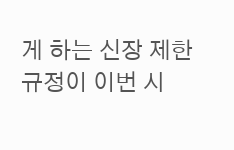게 하는 신장 제한 규정이 이번 시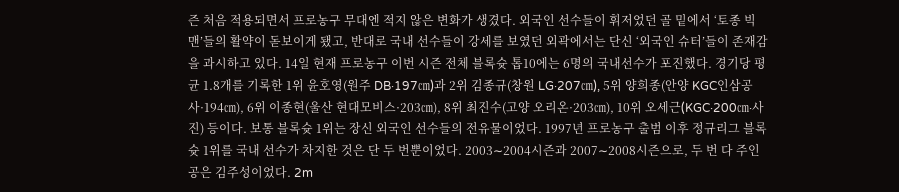즌 처음 적용되면서 프로농구 무대엔 적지 않은 변화가 생겼다. 외국인 선수들이 휘저었던 골 밑에서 ‘토종 빅맨’들의 활약이 돋보이게 됐고, 반대로 국내 선수들이 강세를 보였던 외곽에서는 단신 ‘외국인 슈터’들이 존재감을 과시하고 있다. 14일 현재 프로농구 이번 시즌 전체 블록슛 톱10에는 6명의 국내선수가 포진했다. 경기당 평균 1.8개를 기록한 1위 윤호영(원주 DB·197㎝)과 2위 김종규(창원 LG·207㎝), 5위 양희종(안양 KGC인삼공사·194㎝), 6위 이종현(울산 현대모비스·203㎝), 8위 최진수(고양 오리온·203㎝), 10위 오세근(KGC·200㎝·사진) 등이다. 보통 블록슛 1위는 장신 외국인 선수들의 전유물이었다. 1997년 프로농구 출범 이후 정규리그 블록슛 1위를 국내 선수가 차지한 것은 단 두 번뿐이었다. 2003∼2004시즌과 2007∼2008시즌으로, 두 번 다 주인공은 김주성이었다. 2m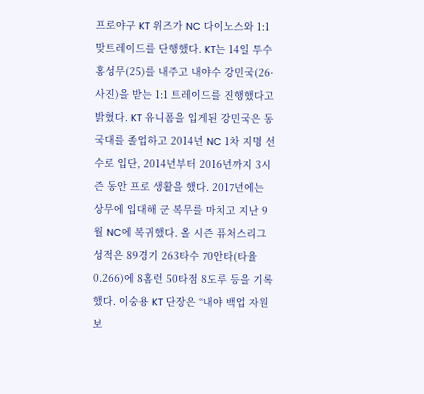프로야구 KT 위즈가 NC 다이노스와 1:1 맞트레이드를 단행했다. KT는 14일 투수 홍성무(25)를 내주고 내야수 강민국(26·사진)을 받는 1:1 트레이드를 진행했다고 밝혔다. KT 유니폼을 입게된 강민국은 동국대를 졸업하고 2014년 NC 1차 지명 선수로 입단, 2014년부터 2016년까지 3시즌 동안 프로 생활을 했다. 2017년에는 상무에 입대해 군 복무를 마치고 지난 9월 NC에 복귀했다. 올 시즌 퓨처스리그 성적은 89경기 263타수 70안타(타율 0.266)에 8홈런 50타점 8도루 등을 기록했다. 이숭용 KT 단장은 “내야 백업 자원 보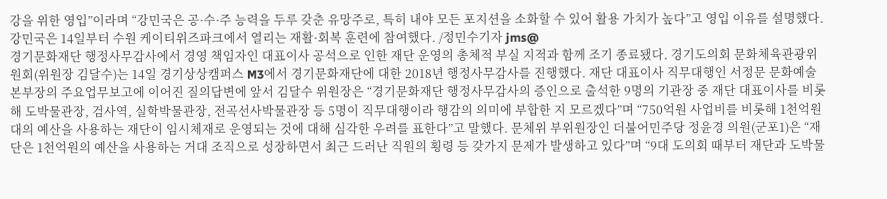강을 위한 영입”이라며 “강민국은 공·수·주 능력을 두루 갖춘 유망주로, 특히 내야 모든 포지션을 소화할 수 있어 활용 가치가 높다”고 영입 이유를 설명했다. 강민국은 14일부터 수원 케이티위즈파크에서 열리는 재활·회복 훈련에 참여했다. /정민수기자 jms@
경기문화재단 행정사무감사에서 경영 책임자인 대표이사 공석으로 인한 재단 운영의 총체적 부실 지적과 함께 조기 종료됐다. 경기도의회 문화체육관광위원회(위원장 김달수)는 14일 경기상상캠퍼스 M3에서 경기문화재단에 대한 2018년 행정사무감사를 진행했다. 재단 대표이사 직무대행인 서정문 문화예술본부장의 주요업무보고에 이어진 질의답변에 앞서 김달수 위원장은 “경기문화재단 행정사무감사의 증인으로 출석한 9명의 기관장 중 재단 대표이사를 비롯해 도박물관장, 검사역, 실학박물관장, 전곡선사박물관장 등 5명이 직무대행이라 행감의 의미에 부합한 지 모르겠다”며 “750억원 사업비를 비롯해 1천억원 대의 예산을 사용하는 재단이 임시체재로 운영되는 것에 대해 심각한 우려를 표한다”고 말했다. 문체위 부위원장인 더불어민주당 정윤경 의원(군포1)은 “재단은 1천억원의 예산을 사용하는 거대 조직으로 성장하면서 최근 드러난 직원의 횡령 등 갖가지 문제가 발생하고 있다”며 “9대 도의회 때부터 재단과 도박물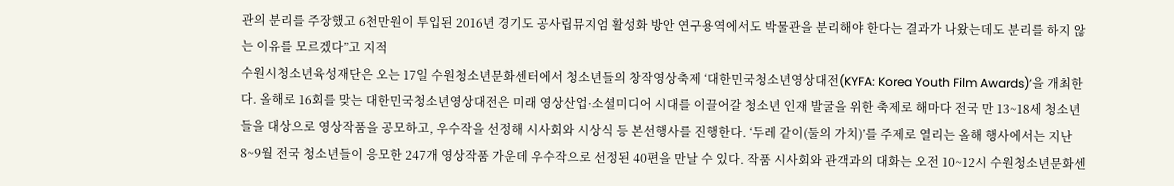관의 분리를 주장했고 6천만원이 투입된 2016년 경기도 공사립뮤지엄 활성화 방안 연구용역에서도 박물관을 분리해야 한다는 결과가 나왔는데도 분리를 하지 않는 이유를 모르겠다”고 지적
수원시청소년육성재단은 오는 17일 수원청소년문화센터에서 청소년들의 창작영상축제 ‘대한민국청소년영상대전(KYFA: Korea Youth Film Awards)’을 개최한다. 올해로 16회를 맞는 대한민국청소년영상대전은 미래 영상산업·소셜미디어 시대를 이끌어갈 청소년 인재 발굴을 위한 축제로 해마다 전국 만 13~18세 청소년들을 대상으로 영상작품을 공모하고, 우수작을 선정해 시사회와 시상식 등 본선행사를 진행한다. ‘두레 같이(둘의 가치)’를 주제로 열리는 올해 행사에서는 지난 8~9월 전국 청소년들이 응모한 247개 영상작품 가운데 우수작으로 선정된 40편을 만날 수 있다. 작품 시사회와 관객과의 대화는 오전 10~12시 수원청소년문화센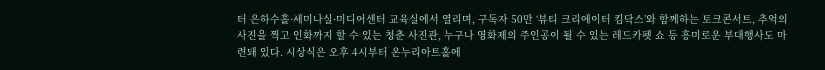터 은하수홀·세미나실·미디어센터 교육실에서 열리며, 구독자 50만 ‘뷰티 크리에이터 킴닥스’와 함께하는 토크콘서트, 추억의 사진을 찍고 인화까지 할 수 있는 청춘 사진관, 누구나 영화제의 주인공이 될 수 있는 레드카펫 쇼 등 흥미로운 부대행사도 마련돼 있다. 시상식은 오후 4시부터 온누리아트홀에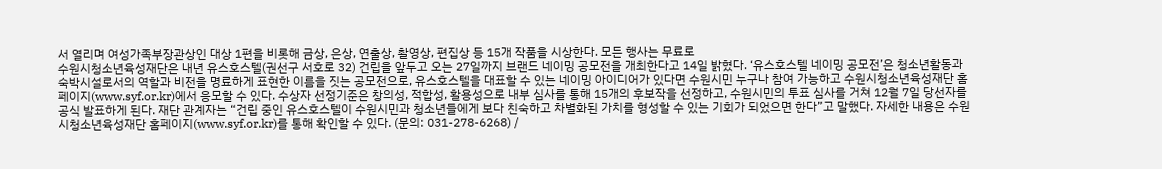서 열리며 여성가족부장관상인 대상 1편을 비롯해 금상, 은상, 연출상, 촬영상, 편집상 등 15개 작품을 시상한다. 모든 행사는 무료로
수원시청소년육성재단은 내년 유스호스텔(권선구 서호로 32) 건립을 앞두고 오는 27일까지 브랜드 네이밍 공모전을 개최한다고 14일 밝혔다. ‘유스호스텔 네이밍 공모전’은 청소년활동과 숙박시설로서의 역할과 비전을 명료하게 표현한 이름을 짓는 공모전으로, 유스호스텔을 대표할 수 있는 네이밍 아이디어가 있다면 수원시민 누구나 참여 가능하고 수원시청소년육성재단 홈페이지(www.syf.or.kr)에서 응모할 수 있다. 수상자 선정기준은 창의성, 적합성, 활용성으로 내부 심사를 통해 15개의 후보작을 선정하고, 수원시민의 투표 심사를 거쳐 12월 7일 당선자를 공식 발표하게 된다. 재단 관계자는 “건립 중인 유스호스텔이 수원시민과 청소년들에게 보다 친숙하고 차별화된 가치를 형성할 수 있는 기회가 되었으면 한다”고 말했다. 자세한 내용은 수원시청소년육성재단 홈페이지(www.syf.or.kr)를 통해 확인할 수 있다. (문의: 031-278-6268) /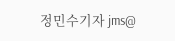정민수기자 jms@